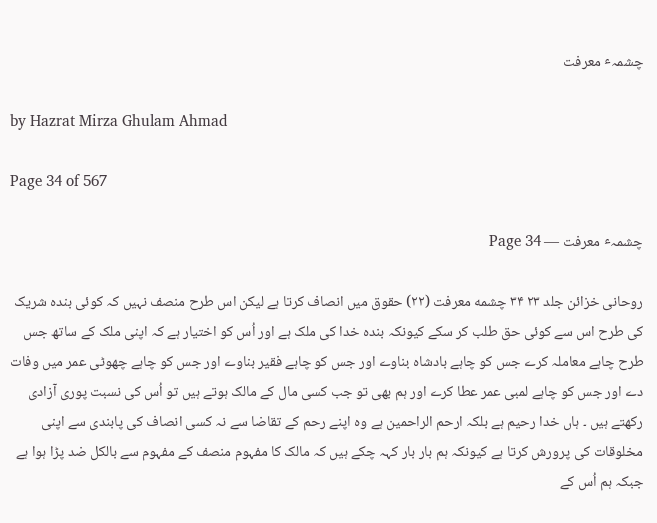چشمہٴ معرفت

by Hazrat Mirza Ghulam Ahmad

Page 34 of 567

چشمہٴ معرفت — Page 34

روحانی خزائن جلد ۲۳ ۳۴ چشمه معرفت (۲۲) حقوق میں انصاف کرتا ہے لیکن اس طرح منصف نہیں کہ کوئی بندہ شریک کی طرح اس سے کوئی حق طلب کر سکے کیونکہ بندہ خدا کی ملک ہے اور اُس کو اختیار ہے کہ اپنی ملک کے ساتھ جس طرح چاہے معاملہ کرے جس کو چاہے بادشاہ بناوے اور جس کو چاہے فقیر بناوے اور جس کو چاہے چھوٹی عمر میں وفات دے اور جس کو چاہے لمبی عمر عطا کرے اور ہم بھی تو جب کسی مال کے مالک ہوتے ہیں تو اُس کی نسبت پوری آزادی رکھتے ہیں ۔ ہاں خدا رحیم ہے بلکہ ارحم الراحمین ہے وہ اپنے رحم کے تقاضا سے نہ کسی انصاف کی پابندی سے اپنی مخلوقات کی پرورش کرتا ہے کیونکہ ہم بار بار کہہ چکے ہیں کہ مالک کا مفہوم منصف کے مفہوم سے بالکل ضد پڑا ہوا ہے جبکہ ہم اُس کے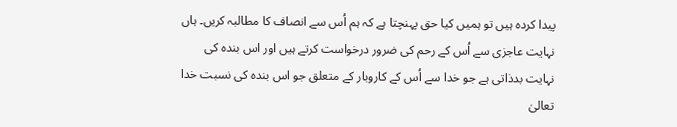پیدا کردہ ہیں تو ہمیں کیا حق پہنچتا ہے کہ ہم اُس سے انصاف کا مطالبہ کریں۔ ہاں نہایت عاجزی سے اُس کے رحم کی ضرور درخواست کرتے ہیں اور اس بندہ کی نہایت بدذاتی ہے جو خدا سے اُس کے کاروبار کے متعلق جو اس بندہ کی نسبت خدا تعالیٰ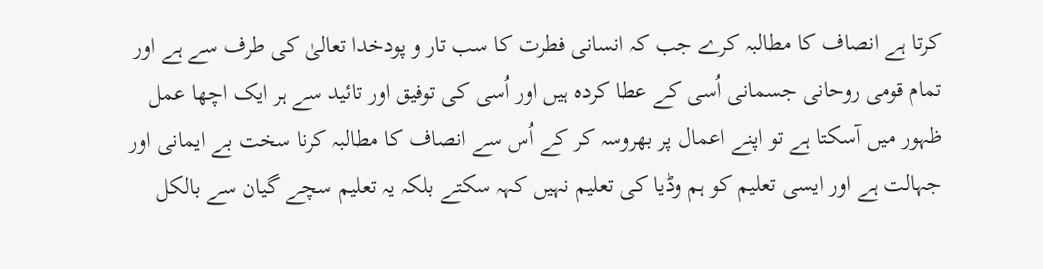کرتا ہے انصاف کا مطالبہ کرے جب کہ انسانی فطرت کا سب تار و پودخدا تعالیٰ کی طرف سے ہے اور تمام قومی روحانی جسمانی اُسی کے عطا کردہ ہیں اور اُسی کی توفیق اور تائید سے ہر ایک اچھا عمل ظہور میں آسکتا ہے تو اپنے اعمال پر بھروسہ کر کے اُس سے انصاف کا مطالبہ کرنا سخت بے ایمانی اور جہالت ہے اور ایسی تعلیم کو ہم وڈیا کی تعلیم نہیں کہہ سکتے بلکہ یہ تعلیم سچے گیان سے بالکل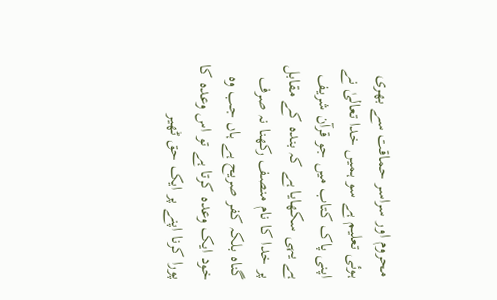محروم اور سراسر حماقت سے بھری ہوئی تعلیم ہے سو ہمیں خدا تعالیٰ نے اپنی پاک کتاب میں جو قرآن شریف ہے یہی سکھایا ہے کہ بندہ کے مقابل پر خدا کا نام منصف رکھنا نہ صرف گناہ بلکہ کفر صریح ہے ہاں جب وہ خود ایک وعدہ کرتا ہے تو اس وعدہ کا پورا کرنا اپنے پر ایک حق ٹھیر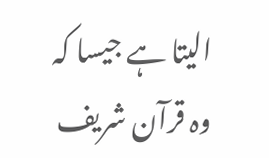الیتا ہے جیسا کہ وہ قرآن شریف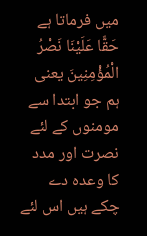میں فرماتا ہے حَقًّا عَلَيْنَا نَصْرُ الْمُؤْمِنِينَ یعنی ہم جو ابتدا سے مومنوں کے لئے نصرت اور مدد کا وعدہ دے چکے ہیں اس لئے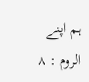ہم اپنے الروم : ۸